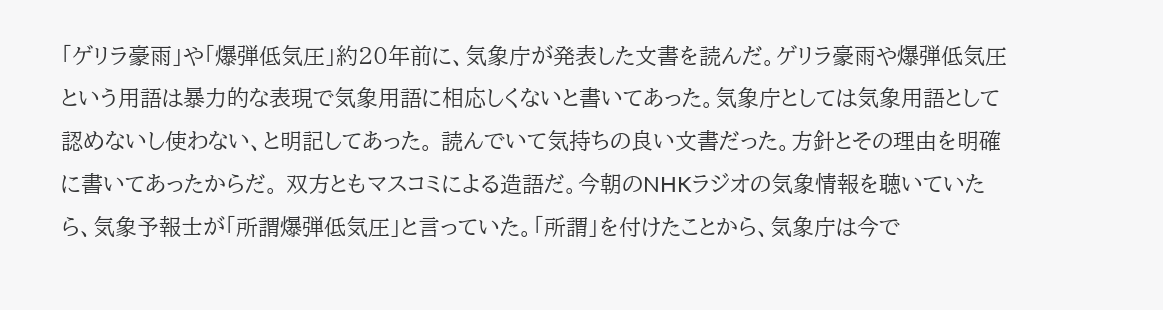「ゲリラ豪雨」や「爆弾低気圧」約20年前に、気象庁が発表した文書を読んだ。ゲリラ豪雨や爆弾低気圧という用語は暴力的な表現で気象用語に相応しくないと書いてあった。気象庁としては気象用語として認めないし使わない、と明記してあった。 読んでいて気持ちの良い文書だった。方針とその理由を明確に書いてあったからだ。 双方ともマスコミによる造語だ。今朝のNHKラジオの気象情報を聴いていたら、気象予報士が「所謂爆弾低気圧」と言っていた。「所謂」を付けたことから、気象庁は今で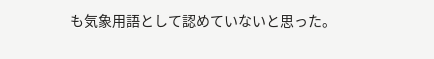も気象用語として認めていないと思った。